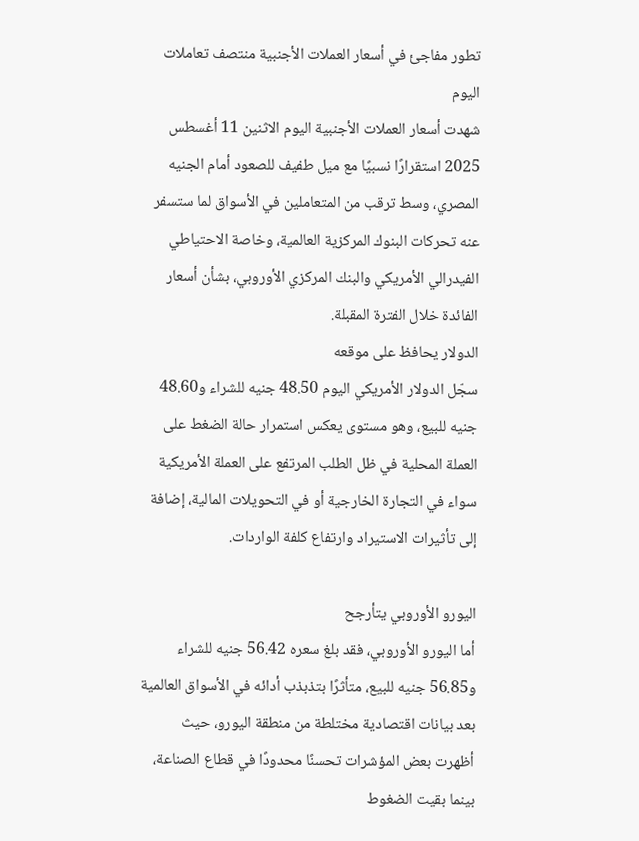تطور مفاجئ في أسعار العملات الأجنبية منتصف تعاملات اليوم
شهدت أسعار العملات الأجنبية اليوم الاثنين 11 أغسطس 2025 استقرارًا نسبيًا مع ميل طفيف للصعود أمام الجنيه المصري، وسط ترقب من المتعاملين في الأسواق لما ستسفر عنه تحركات البنوك المركزية العالمية، وخاصة الاحتياطي الفيدرالي الأمريكي والبنك المركزي الأوروبي، بشأن أسعار الفائدة خلال الفترة المقبلة.
الدولار يحافظ على موقعه
سجّل الدولار الأمريكي اليوم 48.50 جنيه للشراء و48.60 جنيه للبيع، وهو مستوى يعكس استمرار حالة الضغط على العملة المحلية في ظل الطلب المرتفع على العملة الأمريكية سواء في التجارة الخارجية أو في التحويلات المالية، إضافة إلى تأثيرات الاستيراد وارتفاع كلفة الواردات.

اليورو الأوروبي يتأرجح
أما اليورو الأوروبي، فقد بلغ سعره 56.42 جنيه للشراء و56.85 جنيه للبيع، متأثرًا بتذبذب أدائه في الأسواق العالمية بعد بيانات اقتصادية مختلطة من منطقة اليورو، حيث أظهرت بعض المؤشرات تحسنًا محدودًا في قطاع الصناعة، بينما بقيت الضغوط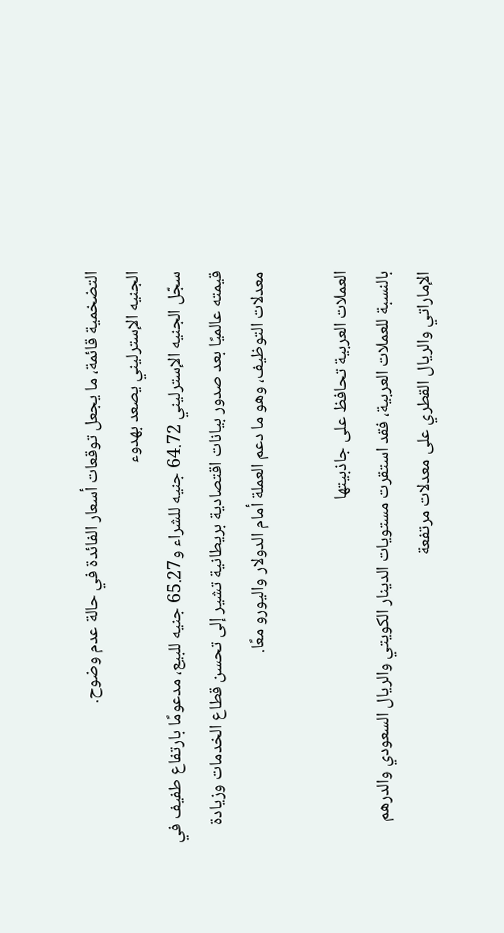التضخمية قائمة، ما يجعل توقعات أسعار الفائدة في حالة عدم وضوح.
الجنيه الإسترليني يصعد بهدوء
سجّل الجنيه الإسترليني 64.72 جنيه للشراء و65.27 جنيه للبيع، مدعومًا بارتفاع طفيف في قيمته عالميًا بعد صدور بيانات اقتصادية بريطانية تشير إلى تحسن قطاع الخدمات وزيادة معدلات التوظيف، وهو ما دعم العملة أمام الدولار واليورو معًا.

العملات العربية تحافظ على جاذبيتها
بالنسبة للعملات العربية، فقد استقرت مستويات الدينار الكويتي والريال السعودي والدرهم الإماراتي والريال القطري على معدلات مرتفعة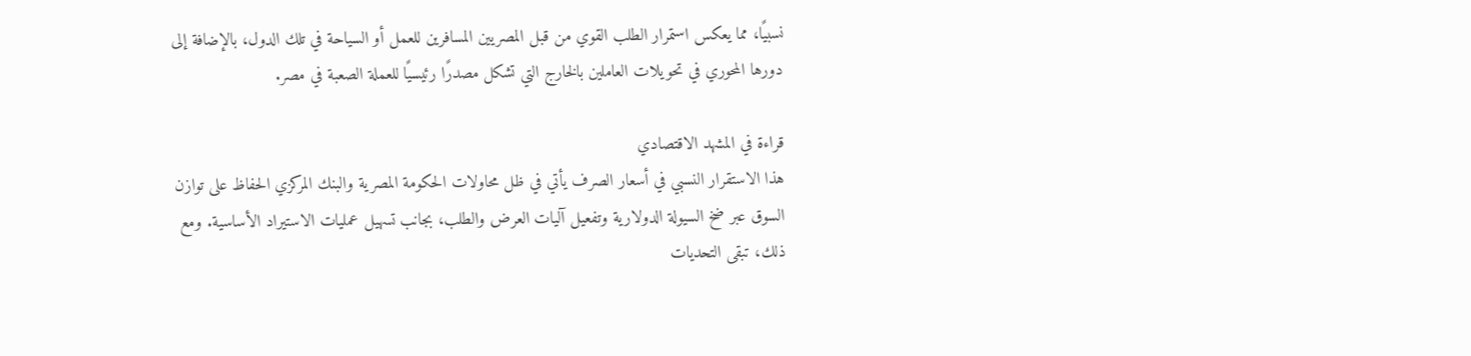نسبيًا، مما يعكس استمرار الطلب القوي من قبل المصريين المسافرين للعمل أو السياحة في تلك الدول، بالإضافة إلى دورها المحوري في تحويلات العاملين بالخارج التي تشكل مصدرًا رئيسيًا للعملة الصعبة في مصر.

قراءة في المشهد الاقتصادي
هذا الاستقرار النسبي في أسعار الصرف يأتي في ظل محاولات الحكومة المصرية والبنك المركزي الحفاظ على توازن السوق عبر ضخ السيولة الدولارية وتفعيل آليات العرض والطلب، بجانب تسهيل عمليات الاستيراد الأساسية. ومع ذلك، تبقى التحديات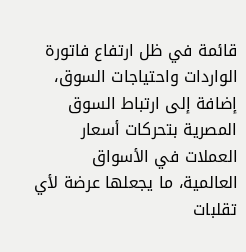قائمة في ظل ارتفاع فاتورة الواردات واحتياجات السوق، إضافة إلى ارتباط السوق المصرية بتحركات أسعار العملات في الأسواق العالمية، ما يجعلها عرضة لأي تقلبات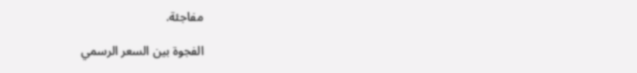مفاجئة.

الفجوة بين السعر الرسمي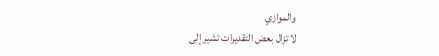والموازي
لا تزال بعض التقديرات تشير إلى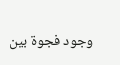وجود فجوة بين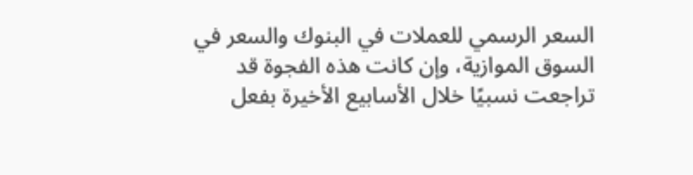السعر الرسمي للعملات في البنوك والسعر في السوق الموازية، وإن كانت هذه الفجوة قد تراجعت نسبيًا خلال الأسابيع الأخيرة بفعل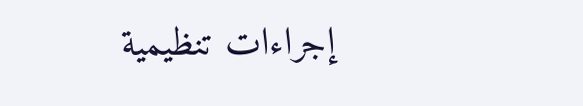إجراءات تنظيمية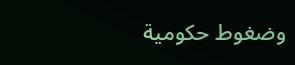وضغوط حكومية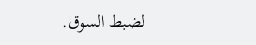لضبط السوق.